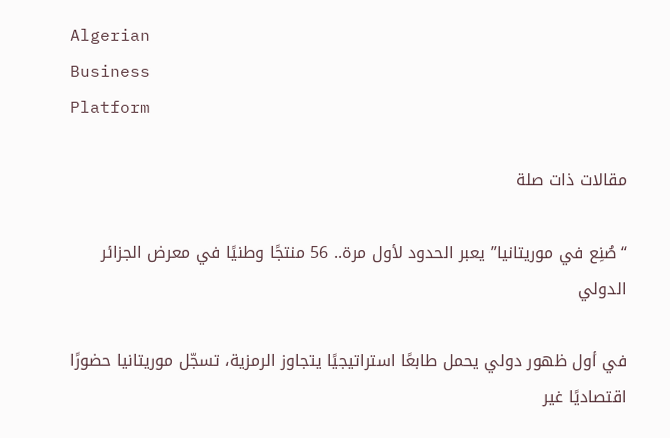Algerian
Business
Platform

مقالات ذات صلة

“صُنِع في موريتانيا” يعبر الحدود لأول مرة.. 56 منتجًا وطنيًا في معرض الجزائر الدولي

في أول ظهور دولي يحمل طابعًا استراتيجيًا يتجاوز الرمزية، تسجّل موريتانيا حضورًا اقتصاديًا غير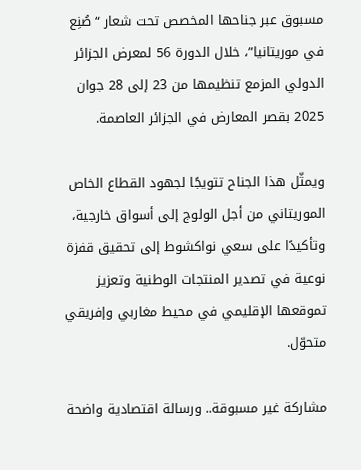مسبوق عبر جناحها المخصص تحت شعار “صُنِع في موريتانيا”، خلال الدورة 56 لمعرض الجزائر الدولي المزمع تنظيمها من 23 إلى 28 جوان 2025 بقصر المعارض في الجزائر العاصمة.

ويمثّل هذا الجناح تتويجًا لجهود القطاع الخاص الموريتاني من أجل الولوج إلى أسواق خارجية، وتأكيدًا على سعي نواكشوط إلى تحقيق قفزة نوعية في تصدير المنتجات الوطنية وتعزيز تموقعها الإقليمي في محيط مغاربي وإفريقي متحوّل.

مشاركة غير مسبوقة.. ورسالة اقتصادية واضحة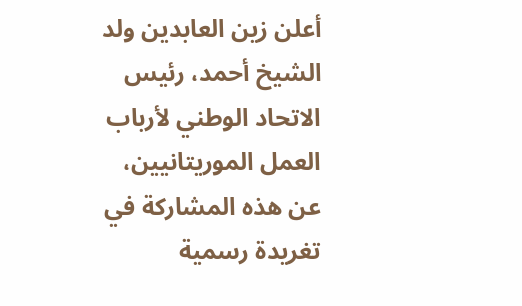أعلن زين العابدين ولد الشيخ أحمد، رئيس الاتحاد الوطني لأرباب العمل الموريتانيين، عن هذه المشاركة في تغريدة رسمية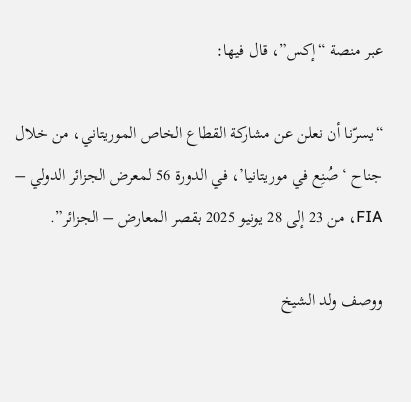عبر منصة “إكس”، قال فيها:

“يسرّنا أن نعلن عن مشاركة القطاع الخاص الموريتاني، من خلال جناح ‘صُنِع في موريتانيا’، في الدورة 56 لمعرض الجزائر الدولي – FIA، من 23 إلى 28 يونيو 2025 بقصر المعارض – الجزائر”.

ووصف ولد الشيخ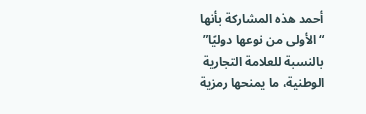أحمد هذه المشاركة بأنها “الأولى من نوعها دوليًا” بالنسبة للعلامة التجارية الوطنية، ما يمنحها رمزية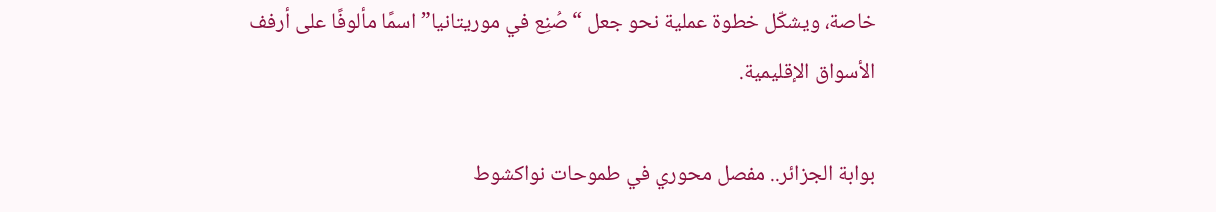خاصة، ويشكّل خطوة عملية نحو جعل “صُنِع في موريتانيا” اسمًا مألوفًا على أرفف الأسواق الإقليمية.

بوابة الجزائر.. مفصل محوري في طموحات نواكشوط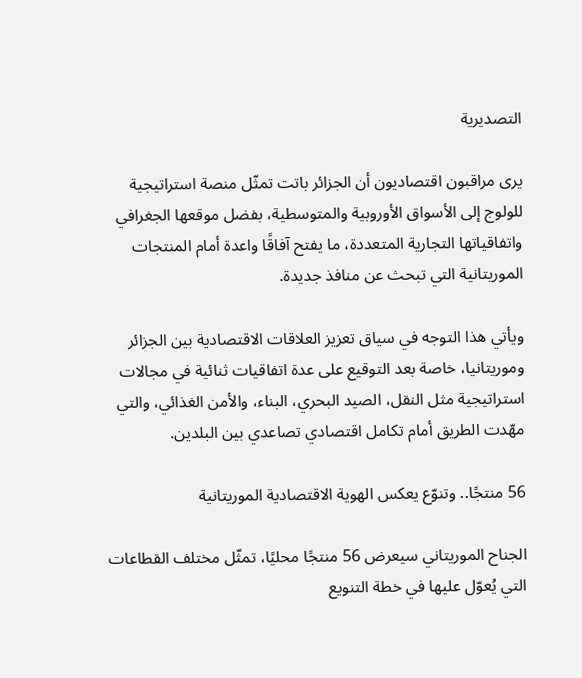التصديرية

يرى مراقبون اقتصاديون أن الجزائر باتت تمثّل منصة استراتيجية للولوج إلى الأسواق الأوروبية والمتوسطية، بفضل موقعها الجغرافي واتفاقياتها التجارية المتعددة، ما يفتح آفاقًا واعدة أمام المنتجات الموريتانية التي تبحث عن منافذ جديدة.

ويأتي هذا التوجه في سياق تعزيز العلاقات الاقتصادية بين الجزائر وموريتانيا، خاصة بعد التوقيع على عدة اتفاقيات ثنائية في مجالات استراتيجية مثل النقل، الصيد البحري، البناء، والأمن الغذائي، والتي مهّدت الطريق أمام تكامل اقتصادي تصاعدي بين البلدين.

56 منتجًا.. وتنوّع يعكس الهوية الاقتصادية الموريتانية

الجناح الموريتاني سيعرض 56 منتجًا محليًا، تمثّل مختلف القطاعات التي يُعوّل عليها في خطة التنويع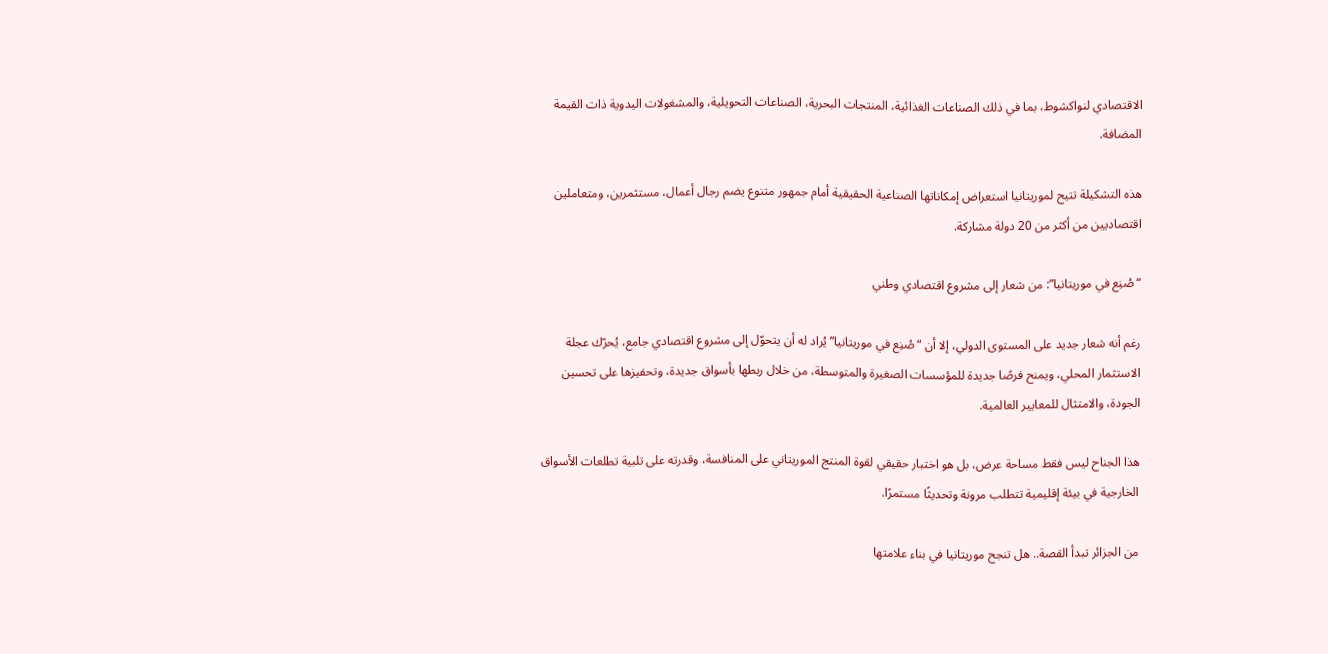الاقتصادي لنواكشوط، بما في ذلك الصناعات الغذائية، المنتجات البحرية، الصناعات التحويلية، والمشغولات اليدوية ذات القيمة المضافة.

هذه التشكيلة تتيح لموريتانيا استعراض إمكاناتها الصناعية الحقيقية أمام جمهور متنوع يضم رجال أعمال، مستثمرين، ومتعاملين اقتصاديين من أكثر من 20 دولة مشاركة.

“صُنِع في موريتانيا”: من شعار إلى مشروع اقتصادي وطني

رغم أنه شعار جديد على المستوى الدولي، إلا أن “صُنِع في موريتانيا” يُراد له أن يتحوّل إلى مشروع اقتصادي جامع، يُحرّك عجلة الاستثمار المحلي، ويمنح فرصًا جديدة للمؤسسات الصغيرة والمتوسطة، من خلال ربطها بأسواق جديدة، وتحفيزها على تحسين الجودة، والامتثال للمعايير العالمية.

هذا الجناح ليس فقط مساحة عرض، بل هو اختبار حقيقي لقوة المنتج الموريتاني على المنافسة، وقدرته على تلبية تطلعات الأسواق الخارجية في بيئة إقليمية تتطلب مرونة وتحديثًا مستمرًا.

من الجزائر تبدأ القصة.. هل تنجح موريتانيا في بناء علامتها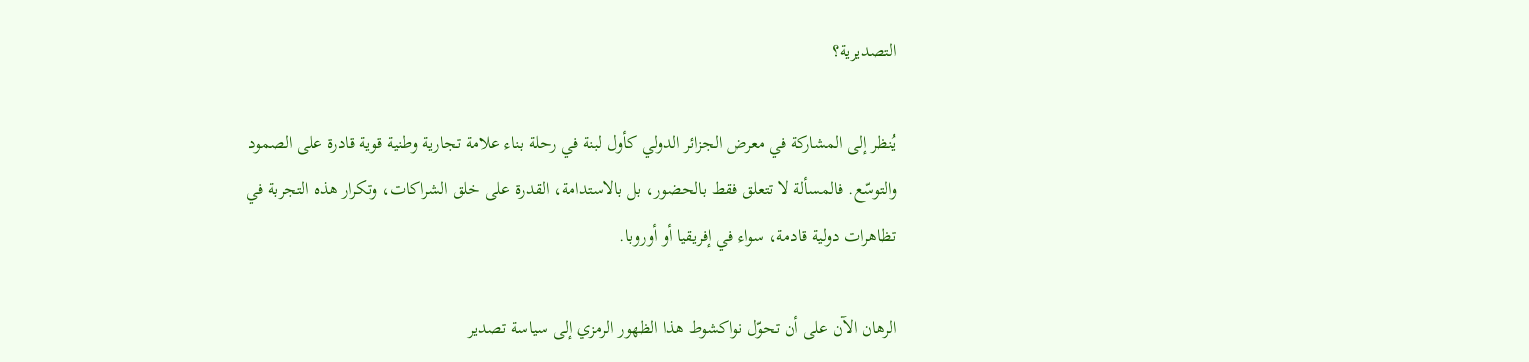التصديرية؟

يُنظر إلى المشاركة في معرض الجزائر الدولي كأول لبنة في رحلة بناء علامة تجارية وطنية قوية قادرة على الصمود والتوسّع. فالمسألة لا تتعلق فقط بالحضور، بل بالاستدامة، القدرة على خلق الشراكات، وتكرار هذه التجربة في تظاهرات دولية قادمة، سواء في إفريقيا أو أوروبا.

الرهان الآن على أن تحوّل نواكشوط هذا الظهور الرمزي إلى سياسة تصدير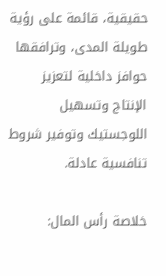حقيقية، قائمة على رؤية طويلة المدى، وترافقها حوافز داخلية لتعزيز الإنتاج وتسهيل اللوجستيك وتوفير شروط تنافسية عادلة.

خلاصة رأس المال: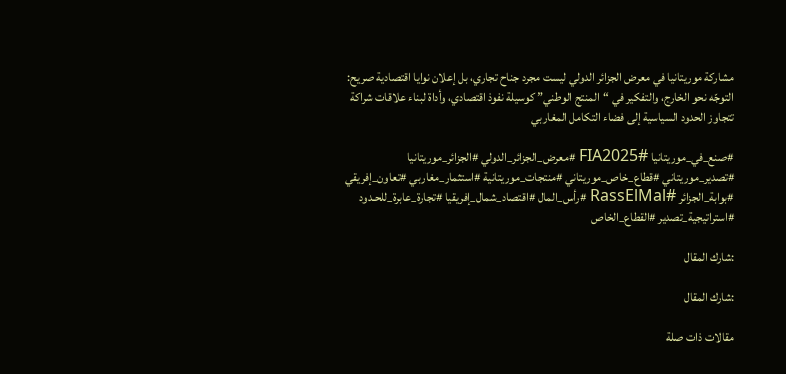مشاركة موريتانيا في معرض الجزائر الدولي ليست مجرد جناح تجاري، بل إعلان نوايا اقتصادية صريح: التوجّه نحو الخارج، والتفكير في “المنتج الوطني” كوسيلة نفوذ اقتصادي، وأداة لبناء علاقات شراكة تتجاوز الحدود السياسية إلى فضاء التكامل المغاربي

#صنع_في_موريتانيا #FIA2025 #معرض_الجزائر_الدولي #الجزائر_موريتانيا #تصدير_موريتاني #قطاع_خاص_موريتاني #منتجات_موريتانية #استثمار_مغاربي #تعاون_إفريقي #بوابة_الجزائر #RassElMal #رأس_المال #اقتصاد_شمال_إفريقيا #تجارة_عابرة_للحـدود #استراتيجية_تصدير #القطاع_الخاص

:شارك المقال

:شارك المقال

مقالات ذات صلة